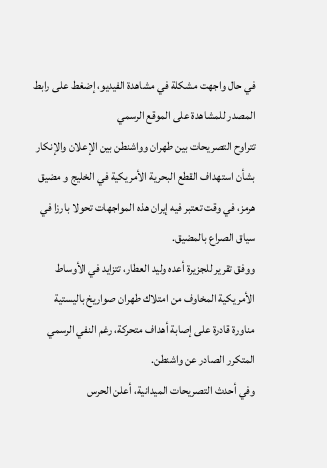في حال واجهت مشكلة في مشاهدة الفيديو، إضغط على رابط المصدر للمشاهدة على الموقع الرسمي
تتراوح التصريحات بين طهران وواشنطن بين الإعلان والإنكار بشأن استهداف القطع البحرية الأمريكية في الخليج و مضيق هرمز، في وقت تعتبر فيه إيران هذه المواجهات تحولا بارزا في سياق الصراع بالمضيق.
ووفق تقرير للجزيرة أعده وليد العطار، تتزايد في الأوساط الأمريكية المخاوف من امتلاك طهران صواريخ باليستية مناورة قادرة على إصابة أهداف متحركة، رغم النفي الرسمي المتكرر الصادر عن واشنطن.
وفي أحدث التصريحات الميدانية، أعلن الحرس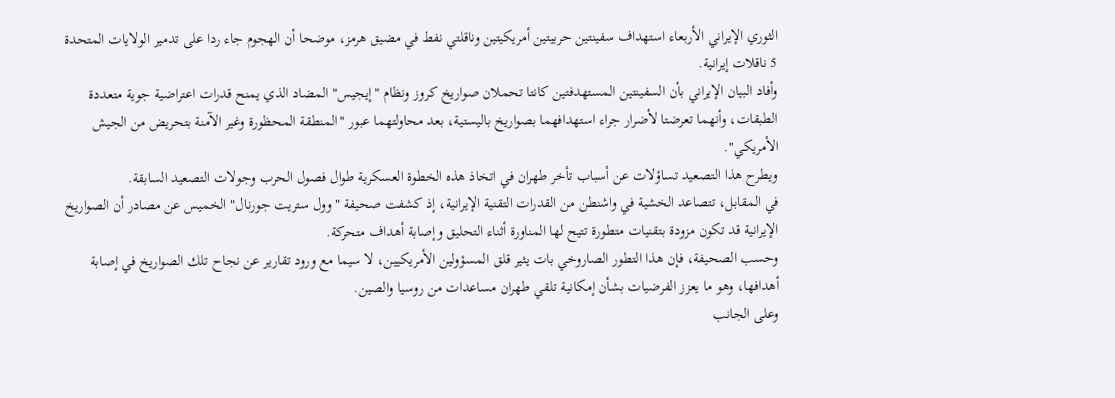الثوري الإيراني الأربعاء استهداف سفينتين حربيتين أمريكيتين وناقلتي نفط في مضيق هرمز، موضحا أن الهجوم جاء ردا على تدمير الولايات المتحدة 5 ناقلات إيرانية.
وأفاد البيان الإيراني بأن السفينتين المستهدفتين كانتا تحملان صواريخ كروز ونظام "إيجيس" المضاد الذي يمنح قدرات اعتراضية جوية متعددة الطبقات، وأنهما تعرضتا لأضرار جراء استهدافهما بصواريخ باليستية، بعد محاولتهما عبور "المنطقة المحظورة وغير الآمنة بتحريض من الجيش الأمريكي".
ويطرح هذا التصعيد تساؤلات عن أسباب تأخر طهران في اتخاذ هذه الخطوة العسكرية طوال فصول الحرب وجولات التصعيد السابقة.
في المقابل، تتصاعد الخشية في واشنطن من القدرات التقنية الإيرانية، إذ كشفت صحيفة "وول ستريت جورنال" الخميس عن مصادر أن الصواريخ الإيرانية قد تكون مزودة بتقنيات متطورة تتيح لها المناورة أثناء التحليق وإصابة أهداف متحركة.
وحسب الصحيفة، فإن هذا التطور الصاروخي بات يثير قلق المسؤولين الأمريكيين، لا سيما مع ورود تقارير عن نجاح تلك الصواريخ في إصابة أهدافها، وهو ما يعزز الفرضيات بشأن إمكانية تلقي طهران مساعدات من روسيا والصين.
وعلى الجانب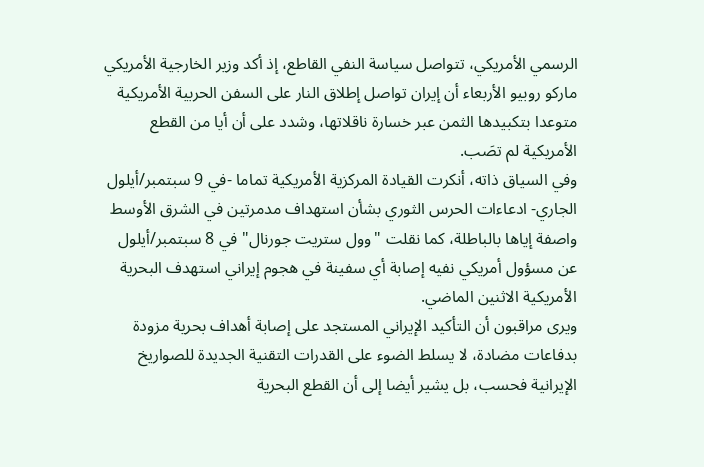الرسمي الأمريكي، تتواصل سياسة النفي القاطع، إذ أكد وزير الخارجية الأمريكي ماركو روبيو الأربعاء أن إيران تواصل إطلاق النار على السفن الحربية الأمريكية متوعدا بتكبيدها الثمن عبر خسارة ناقلاتها، وشدد على أن أيا من القطع الأمريكية لم تصَب.
وفي السياق ذاته، أنكرت القيادة المركزية الأمريكية تماما -في 9 سبتمبر/أيلول الجاري- ادعاءات الحرس الثوري بشأن استهداف مدمرتين في الشرق الأوسط واصفة إياها بالباطلة، كما نقلت "وول ستريت جورنال" في 8 سبتمبر/أيلول عن مسؤول أمريكي نفيه إصابة أي سفينة في هجوم إيراني استهدف البحرية الأمريكية الاثنين الماضي.
ويرى مراقبون أن التأكيد الإيراني المستجد على إصابة أهداف بحرية مزودة بدفاعات مضادة، لا يسلط الضوء على القدرات التقنية الجديدة للصواريخ الإيرانية فحسب، بل يشير أيضا إلى أن القطع البحرية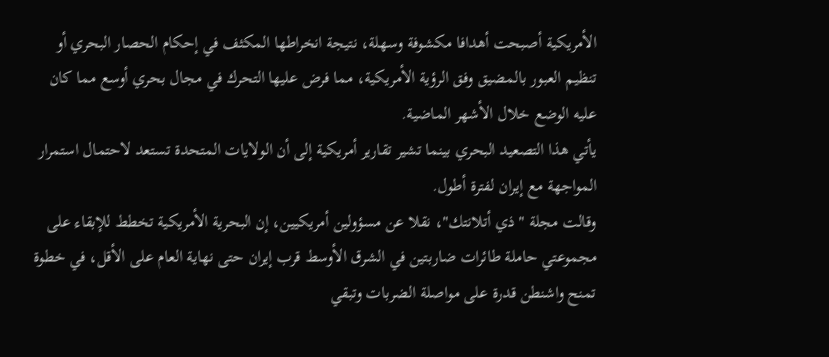الأمريكية أصبحت أهدافا مكشوفة وسهلة، نتيجة انخراطها المكثف في إحكام الحصار البحري أو تنظيم العبور بالمضيق وفق الرؤية الأمريكية، مما فرض عليها التحرك في مجال بحري أوسع مما كان عليه الوضع خلال الأشهر الماضية.
يأتي هذا التصعيد البحري بينما تشير تقارير أمريكية إلى أن الولايات المتحدة تستعد لاحتمال استمرار المواجهة مع إيران لفترة أطول.
وقالت مجلة "ذي أتلانتك"، نقلا عن مسؤولين أمريكيين، إن البحرية الأمريكية تخطط للإبقاء على مجموعتي حاملة طائرات ضاربتين في الشرق الأوسط قرب إيران حتى نهاية العام على الأقل، في خطوة تمنح واشنطن قدرة على مواصلة الضربات وتبقي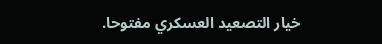خيار التصعيد العسكري مفتوحا.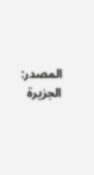المصدر:
الجزيرة